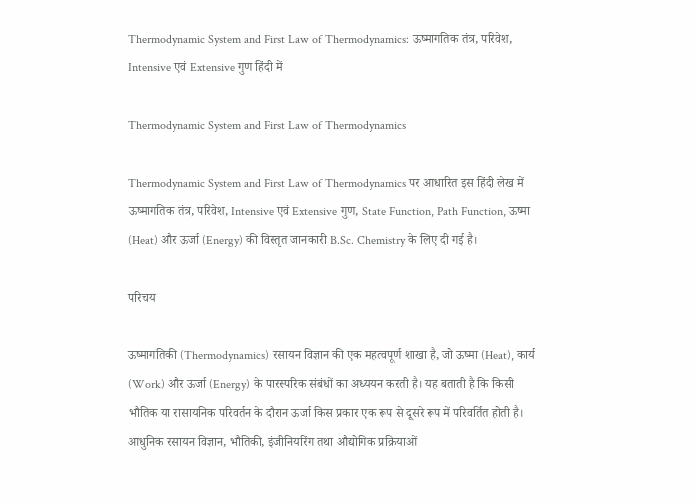Thermodynamic System and First Law of Thermodynamics: ऊष्मागतिक तंत्र, परिवेश, Intensive एवं Extensive गुण हिंदी में

Thermodynamic System and First Law of Thermodynamics

Thermodynamic System and First Law of Thermodynamics पर आधारित इस हिंदी लेख में ऊष्मागतिक तंत्र, परिवेश, Intensive एवं Extensive गुण, State Function, Path Function, ऊष्मा (Heat) और ऊर्जा (Energy) की विस्तृत जानकारी B.Sc. Chemistry के लिए दी गई है।

परिचय

ऊष्मागतिकी (Thermodynamics) रसायन विज्ञान की एक महत्वपूर्ण शाखा है, जो ऊष्मा (Heat), कार्य (Work) और ऊर्जा (Energy) के पारस्परिक संबंधों का अध्ययन करती है। यह बताती है कि किसी भौतिक या रासायनिक परिवर्तन के दौरान ऊर्जा किस प्रकार एक रूप से दूसरे रूप में परिवर्तित होती है। आधुनिक रसायन विज्ञान, भौतिकी, इंजीनियरिंग तथा औद्योगिक प्रक्रियाओं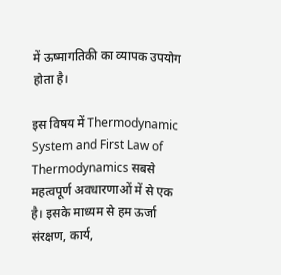में ऊष्मागतिकी का व्यापक उपयोग होता है।

इस विषय में Thermodynamic System and First Law of Thermodynamics सबसे महत्वपूर्ण अवधारणाओं में से एक है। इसके माध्यम से हम ऊर्जा संरक्षण, कार्य,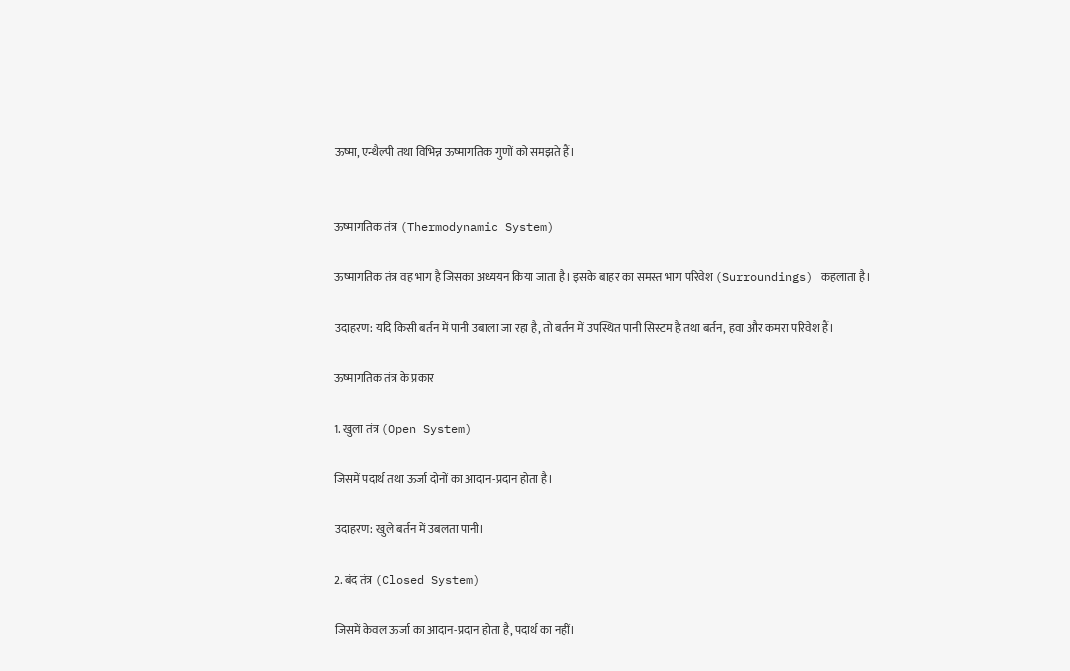ऊष्मा, एन्थैल्पी तथा विभिन्न ऊष्मागतिक गुणों को समझते हैं।


ऊष्मागतिक तंत्र (Thermodynamic System)

ऊष्मागतिक तंत्र वह भाग है जिसका अध्ययन किया जाता है। इसके बाहर का समस्त भाग परिवेश (Surroundings) कहलाता है।

उदाहरण: यदि किसी बर्तन में पानी उबाला जा रहा है, तो बर्तन में उपस्थित पानी सिस्टम है तथा बर्तन, हवा और कमरा परिवेश हैं।

ऊष्मागतिक तंत्र के प्रकार

1. खुला तंत्र (Open System)

जिसमें पदार्थ तथा ऊर्जा दोनों का आदान-प्रदान होता है।

उदाहरण: खुले बर्तन में उबलता पानी।

2. बंद तंत्र (Closed System)

जिसमें केवल ऊर्जा का आदान-प्रदान होता है, पदार्थ का नहीं।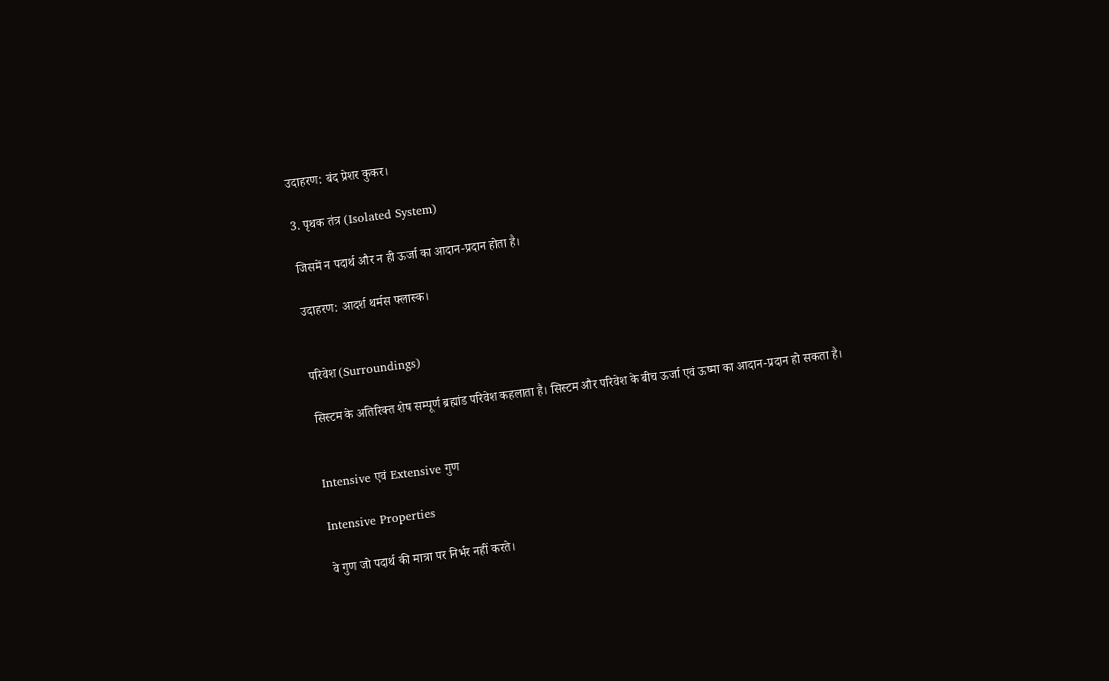उदाहरण: बंद प्रेशर कुकर।

3. पृथक तंत्र (Isolated System)

जिसमें न पदार्थ और न ही ऊर्जा का आदान-प्रदान होता है।

उदाहरण: आदर्श थर्मस फ्लास्क।


परिवेश (Surroundings)

सिस्टम के अतिरिक्त शेष सम्पूर्ण ब्रह्मांड परिवेश कहलाता है। सिस्टम और परिवेश के बीच ऊर्जा एवं ऊष्मा का आदान-प्रदान हो सकता है।


Intensive एवं Extensive गुण

Intensive Properties

वे गुण जो पदार्थ की मात्रा पर निर्भर नहीं करते।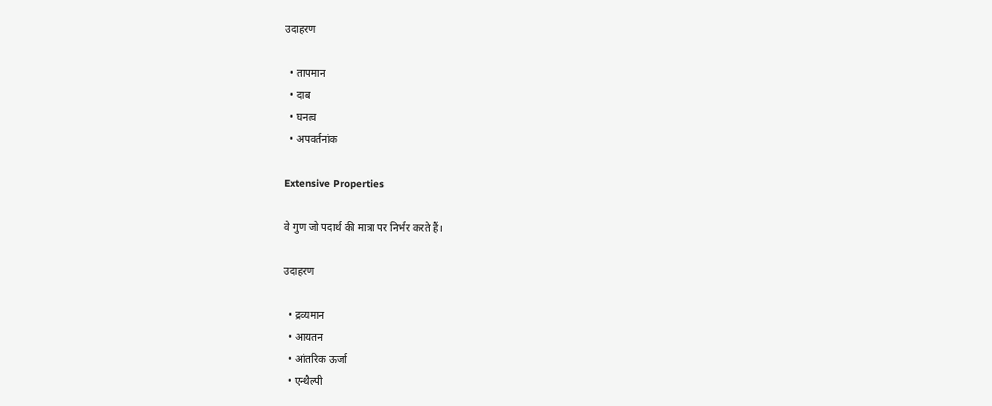उदाहरण

  • तापमान
  • दाब
  • घनत्व
  • अपवर्तनांक

Extensive Properties

वे गुण जो पदार्थ की मात्रा पर निर्भर करते हैं।

उदाहरण

  • द्रव्यमान
  • आयतन
  • आंतरिक ऊर्जा
  • एन्थैल्पी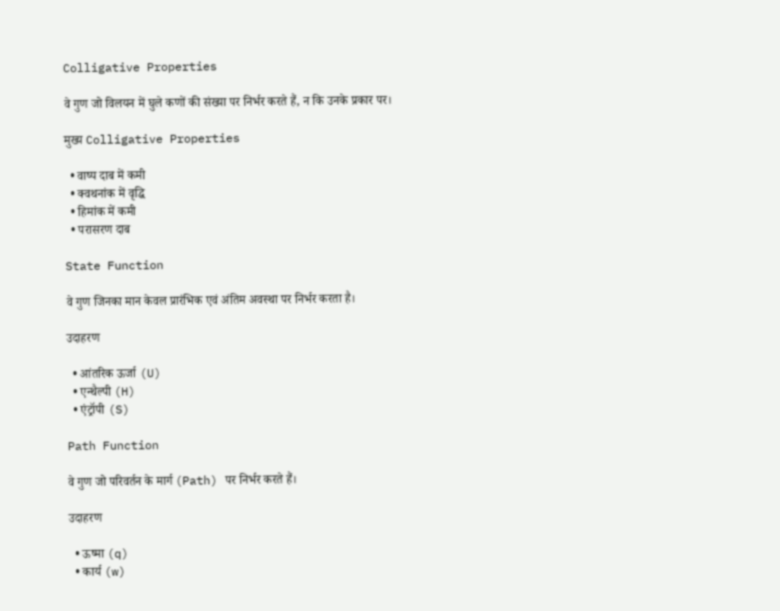Colligative Properties

वे गुण जो विलयन में घुले कणों की संख्या पर निर्भर करते हैं, न कि उनके प्रकार पर।

मुख्य Colligative Properties

  • वाष्प दाब में कमी
  • क्वथनांक में वृद्धि
  • हिमांक में कमी
  • परासरण दाब

State Function

वे गुण जिनका मान केवल प्रारंभिक एवं अंतिम अवस्था पर निर्भर करता है।

उदाहरण

  • आंतरिक ऊर्जा (U)
  • एन्थैल्पी (H)
  • एंट्रॉपी (S)

Path Function

वे गुण जो परिवर्तन के मार्ग (Path) पर निर्भर करते हैं।

उदाहरण

  • ऊष्मा (q)
  • कार्य (w)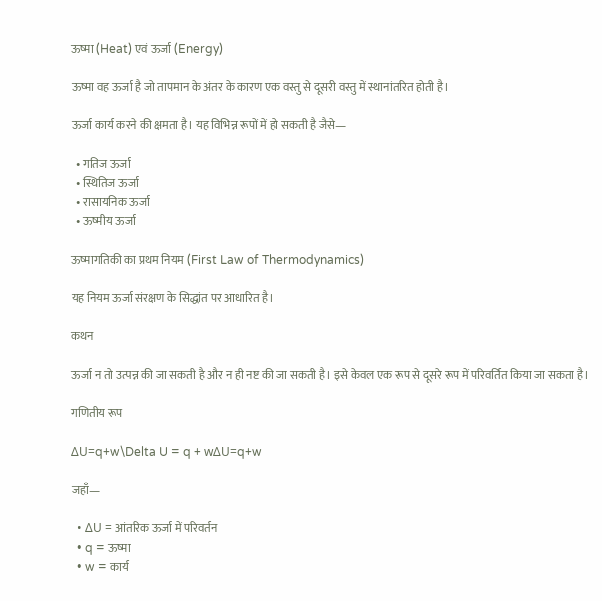ऊष्मा (Heat) एवं ऊर्जा (Energy)

ऊष्मा वह ऊर्जा है जो तापमान के अंतर के कारण एक वस्तु से दूसरी वस्तु में स्थानांतरित होती है।

ऊर्जा कार्य करने की क्षमता है। यह विभिन्न रूपों में हो सकती है जैसे—

  • गतिज ऊर्जा
  • स्थितिज ऊर्जा
  • रासायनिक ऊर्जा
  • ऊष्मीय ऊर्जा

ऊष्मागतिकी का प्रथम नियम (First Law of Thermodynamics)

यह नियम ऊर्जा संरक्षण के सिद्धांत पर आधारित है।

कथन

ऊर्जा न तो उत्पन्न की जा सकती है और न ही नष्ट की जा सकती है। इसे केवल एक रूप से दूसरे रूप में परिवर्तित किया जा सकता है।

गणितीय रूप

ΔU=q+w\Delta U = q + wΔU=q+w

जहाँ—

  • ΔU = आंतरिक ऊर्जा में परिवर्तन
  • q = ऊष्मा
  • w = कार्य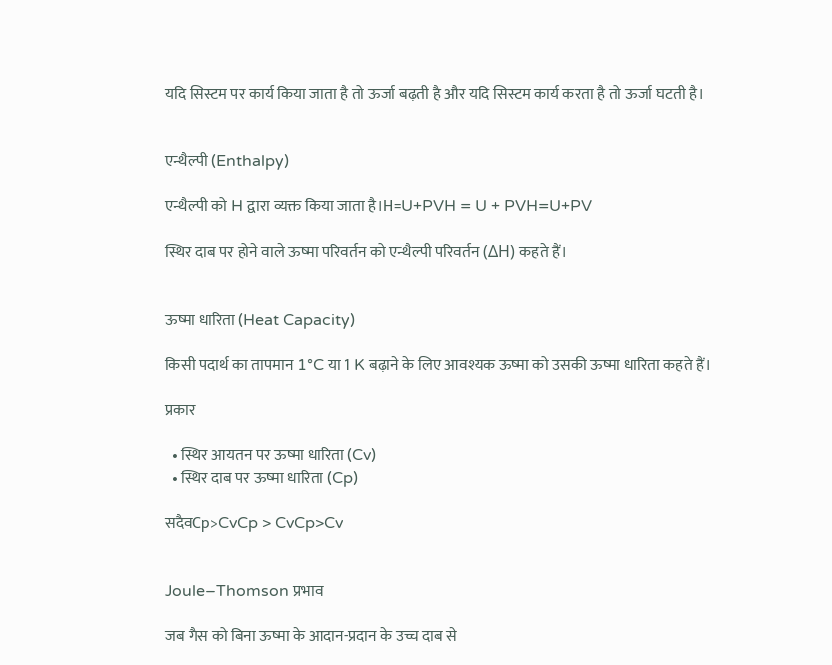यदि सिस्टम पर कार्य किया जाता है तो ऊर्जा बढ़ती है और यदि सिस्टम कार्य करता है तो ऊर्जा घटती है।


एन्थैल्पी (Enthalpy)

एन्थैल्पी को H द्वारा व्यक्त किया जाता है।H=U+PVH = U + PVH=U+PV

स्थिर दाब पर होने वाले ऊष्मा परिवर्तन को एन्थैल्पी परिवर्तन (ΔH) कहते हैं।


ऊष्मा धारिता (Heat Capacity)

किसी पदार्थ का तापमान 1°C या 1 K बढ़ाने के लिए आवश्यक ऊष्मा को उसकी ऊष्मा धारिता कहते हैं।

प्रकार

  • स्थिर आयतन पर ऊष्मा धारिता (Cv)
  • स्थिर दाब पर ऊष्मा धारिता (Cp)

सदैवCp>CvCp > CvCp>Cv


Joule–Thomson प्रभाव

जब गैस को बिना ऊष्मा के आदान-प्रदान के उच्च दाब से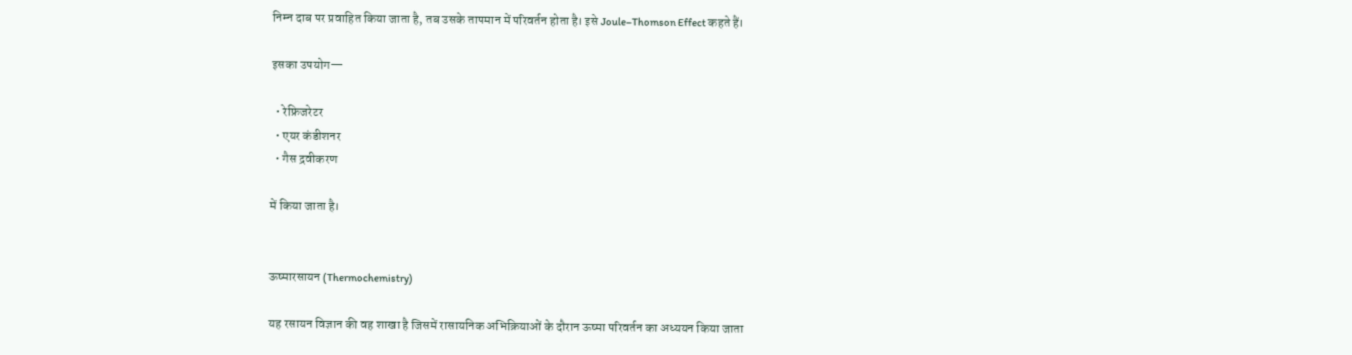निम्न दाब पर प्रवाहित किया जाता है, तब उसके तापमान में परिवर्तन होता है। इसे Joule–Thomson Effect कहते हैं।

इसका उपयोग—

  • रेफ्रिजरेटर
  • एयर कंडीशनर
  • गैस द्रवीकरण

में किया जाता है।


ऊष्मारसायन (Thermochemistry)

यह रसायन विज्ञान की वह शाखा है जिसमें रासायनिक अभिक्रियाओं के दौरान ऊष्मा परिवर्तन का अध्ययन किया जाता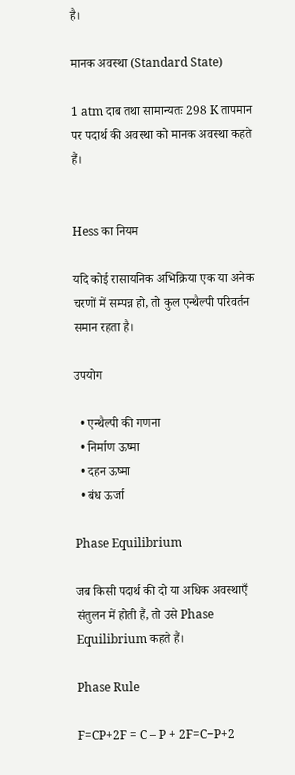है।

मानक अवस्था (Standard State)

1 atm दाब तथा सामान्यतः 298 K तापमान पर पदार्थ की अवस्था को मानक अवस्था कहते हैं।


Hess का नियम

यदि कोई रासायनिक अभिक्रिया एक या अनेक चरणों में सम्पन्न हो, तो कुल एन्थैल्पी परिवर्तन समान रहता है।

उपयोग

  • एन्थैल्पी की गणना
  • निर्माण ऊष्मा
  • दहन ऊष्मा
  • बंध ऊर्जा

Phase Equilibrium

जब किसी पदार्थ की दो या अधिक अवस्थाएँ संतुलन में होती हैं, तो उसे Phase Equilibrium कहते हैं।

Phase Rule

F=CP+2F = C – P + 2F=C−P+2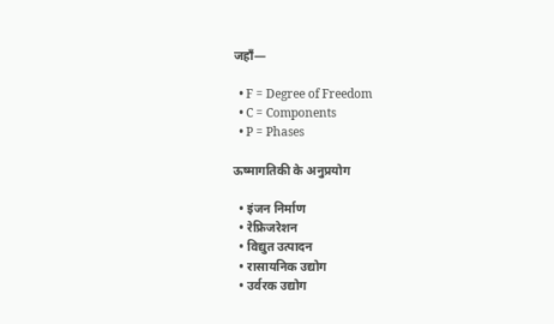जहाँ—

  • F = Degree of Freedom
  • C = Components
  • P = Phases

ऊष्मागतिकी के अनुप्रयोग

  • इंजन निर्माण
  • रेफ्रिजरेशन
  • विद्युत उत्पादन
  • रासायनिक उद्योग
  • उर्वरक उद्योग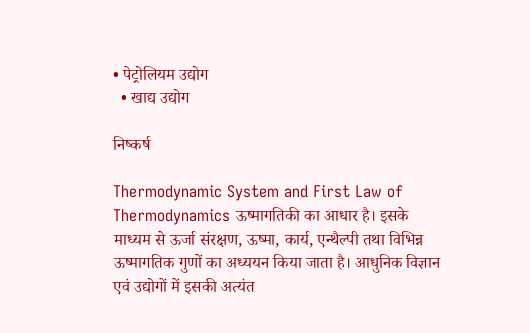• पेट्रोलियम उद्योग
  • खाद्य उद्योग

निष्कर्ष

Thermodynamic System and First Law of Thermodynamics ऊष्मागतिकी का आधार है। इसके माध्यम से ऊर्जा संरक्षण, ऊष्मा, कार्य, एन्थैल्पी तथा विभिन्न ऊष्मागतिक गुणों का अध्ययन किया जाता है। आधुनिक विज्ञान एवं उद्योगों में इसकी अत्यंत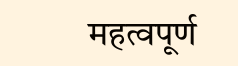महत्वपूर्ण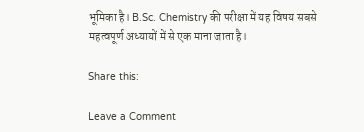भूमिका है। B.Sc. Chemistry की परीक्षा में यह विषय सबसे महत्वपूर्ण अध्यायों में से एक माना जाता है।

Share this:

Leave a Comment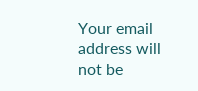Your email address will not be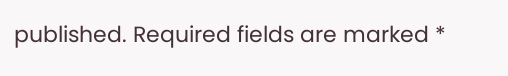published. Required fields are marked *